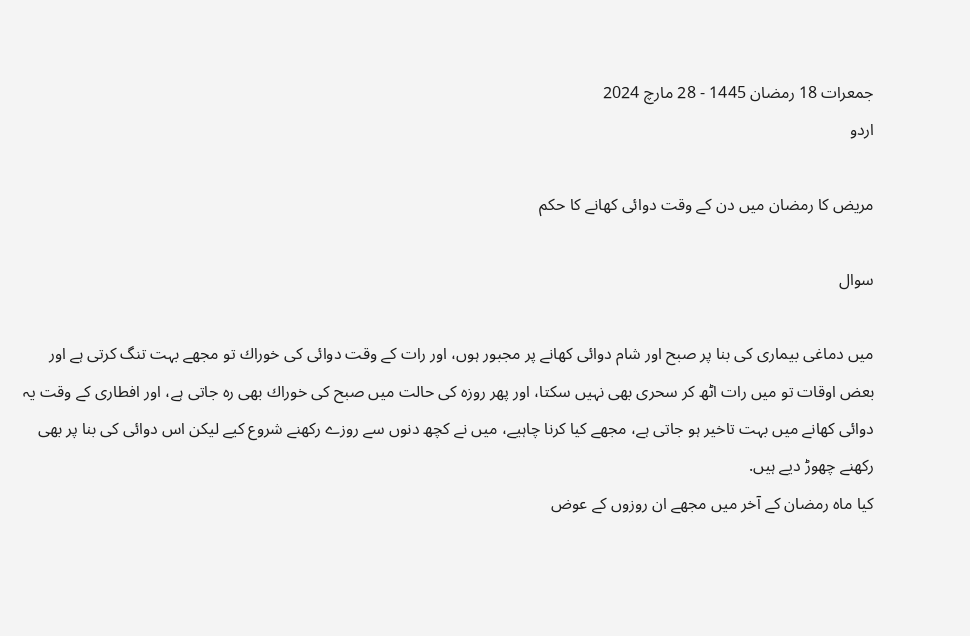جمعرات 18 رمضان 1445 - 28 مارچ 2024
اردو

مريض كا رمضان ميں دن كے وقت دوائى كھانے كا حكم

سوال

ميں دماغى بيمارى كى بنا پر صبح اور شام دوائى كھانے پر مجبور ہوں، اور رات كے وقت دوائى كى خوراك تو مجھے بہت تنگ كرتى ہے اور بعض اوقات تو ميں رات اٹھ كر سحرى بھى نہيں سكتا، اور پھر روزہ كى حالت ميں صبح كى خوراك بھى رہ جاتى ہے، اور افطارى كے وقت يہ دوائى كھانے ميں بہت تاخير ہو جاتى ہے، مجھے كيا كرنا چاہيے، ميں نے كچھ دنوں سے روزے ركھنے شروع كيے ليكن اس دوائى كى بنا پر بھى ركھنے چھوڑ ديے ہيں.
كيا ماہ رمضان كے آخر ميں مجھے ان روزوں كے عوض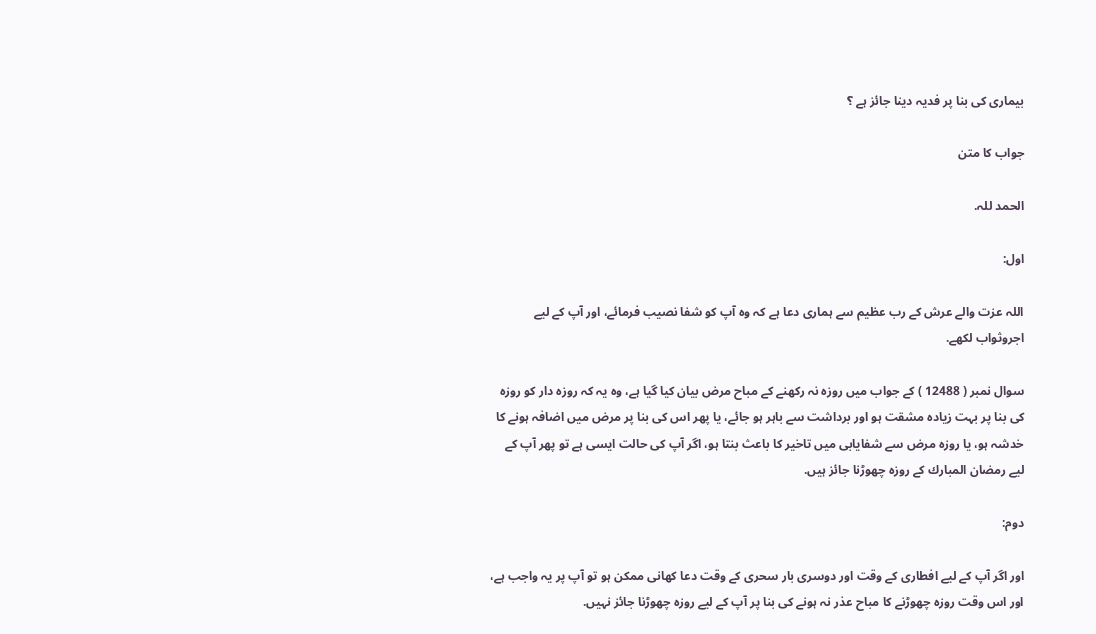بيمارى كى بنا پر فديہ دينا جائز ہے ؟

جواب کا متن

الحمد للہ.

اول:

اللہ عزت والے عرش كے رب عظيم سے ہمارى دعا ہے كہ وہ آپ كو شفا نصيب فرمائے، اور آپ كے ليے اجروثواب لكھے.

سوال نمبر ( 12488 ) كے جواب ميں روزہ نہ ركھنے كے مباح مرض بيان كيا گيا ہے، وہ يہ كہ روزہ دار كو روزہ كى بنا پر بہت زيادہ مشقت ہو اور برداشت سے باہر ہو جائے، يا پھر اس كى بنا پر مرض ميں اضافہ ہونے كا خدشہ ہو، يا روزہ مرض سے شفايابى ميں تاخير كا باعث بنتا ہو، اگر آپ كى حالت ايسى ہے تو پھر آپ كے ليے رمضان المبارك كے روزہ چھوڑنا جائز ہيں.

دوم:

اور اگر آپ كے ليے افطارى كے وقت اور دوسرى بار سحرى كے وقت دعا كھانى ممكن ہو تو آپ پر يہ واجب ہے، اور اس وقت روزہ چھوڑنے كا مباح عذر نہ ہونے كى بنا پر آپ كے ليے روزہ چھوڑنا جائز نہيں.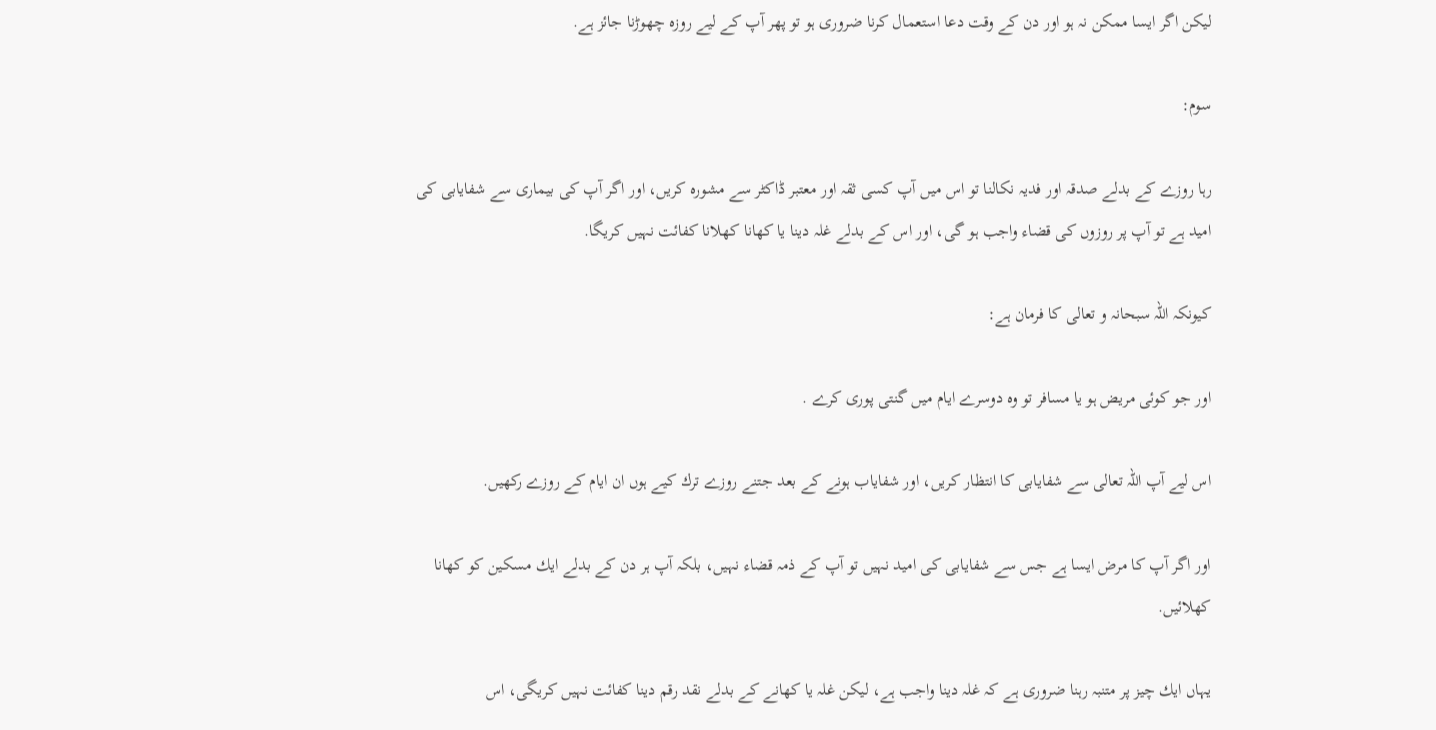ليكن اگر ايسا ممكن نہ ہو اور دن كے وقت دعا استعمال كرنا ضرورى ہو تو پھر آپ كے ليے روزہ چھوڑنا جائز ہے.

سوم:

رہا روزے كے بدلے صدقہ اور فديہ نكالنا تو اس ميں آپ كسى ثقہ اور معتبر ڈاكٹر سے مشورہ كريں، اور اگر آپ كى بيمارى سے شفايابى كى اميد ہے تو آپ پر روزوں كى قضاء واجب ہو گى، اور اس كے بدلے غلہ دينا يا كھانا كھلانا كفائت نہيں كريگا.

كيونكہ اللہ سبحانہ و تعالى كا فرمان ہے:

اور جو كوئى مريض ہو يا مسافر تو وہ دوسرے ايام ميں گنتى پورى كرے .

اس ليے آپ اللہ تعالى سے شفايابى كا انتظار كريں، اور شفاياب ہونے كے بعد جتنے روزے ترك كيے ہوں ان ايام كے روزے ركھيں.

اور اگر آپ كا مرض ايسا ہے جس سے شفايابى كى اميد نہيں تو آپ كے ذمہ قضاء نہيں، بلكہ آپ ہر دن كے بدلے ايك مسكين كو كھانا كھلائيں.

يہاں ايك چيز پر متنبہ رہنا ضرورى ہے كہ غلہ دينا واجب ہے، ليكن غلہ يا كھانے كے بدلے نقد رقم دينا كفائت نہيں كريگى، اس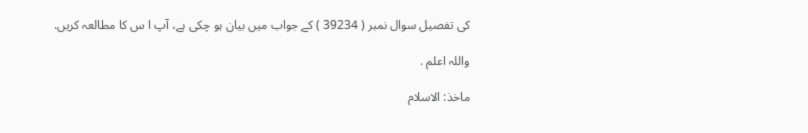كى تفصيل سوال نمبر ( 39234 ) كے جواب ميں بيان ہو چكى ہے، آپ ا س كا مطالعہ كريں.

واللہ اعلم .

ماخذ: الاسلام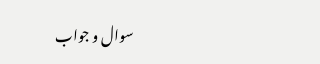سوال و جواب